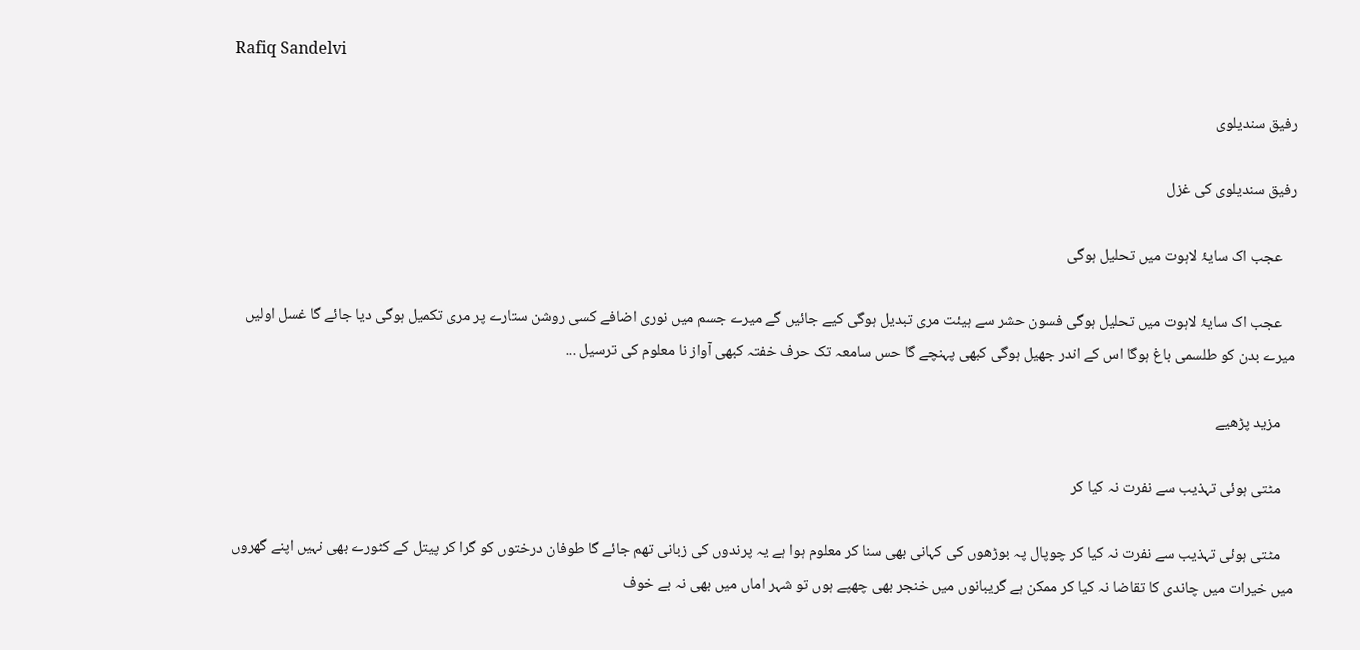Rafiq Sandelvi

رفیق سندیلوی

رفیق سندیلوی کی غزل

    عجب اک سایۂ لاہوت میں تحلیل ہوگی

    عجب اک سایۂ لاہوت میں تحلیل ہوگی فسون حشر سے ہیئت مری تبدیل ہوگی کیے جائیں گے میرے جسم میں نوری اضافے کسی روشن ستارے پر مری تکمیل ہوگی دیا جائے گا غسل اولیں میرے بدن کو طلسمی باغ ہوگا اس کے اندر جھیل ہوگی کبھی پہنچے گا حس سامعہ تک حرف خفتہ کبھی آواز نا معلوم کی ترسیل ...

    مزید پڑھیے

    مٹتی ہوئی تہذیب سے نفرت نہ کیا کر

    مٹتی ہوئی تہذیب سے نفرت نہ کیا کر چوپال پہ بوڑھوں کی کہانی بھی سنا کر معلوم ہوا ہے یہ پرندوں کی زبانی تھم جائے گا طوفان درختوں کو گرا کر پیتل کے کٹورے بھی نہیں اپنے گھروں میں خیرات میں چاندی کا تقاضا نہ کیا کر ممکن ہے گریبانوں میں خنجر بھی چھپے ہوں تو شہر اماں میں بھی نہ بے خوف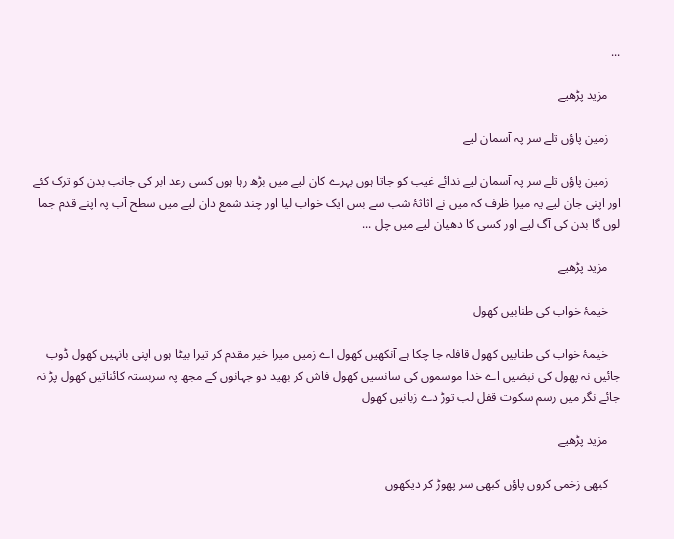...

    مزید پڑھیے

    زمین پاؤں تلے سر پہ آسمان لیے

    زمین پاؤں تلے سر پہ آسمان لیے ندائے غیب کو جاتا ہوں بہرے کان لیے میں بڑھ رہا ہوں کسی رعد ابر کی جانب بدن کو ترک کئے اور اپنی جان لیے یہ میرا ظرف کہ میں نے اثاثۂ شب سے بس ایک خواب لیا اور چند شمع دان لیے میں سطح آب پہ اپنے قدم جما لوں گا بدن کی آگ لیے اور کسی کا دھیان لیے میں چل ...

    مزید پڑھیے

    خیمۂ خواب کی طنابیں کھول

    خیمۂ خواب کی طنابیں کھول قافلہ جا چکا ہے آنکھیں کھول اے زمیں میرا خیر مقدم کر تیرا بیٹا ہوں اپنی بانہیں کھول ڈوب جائیں نہ پھول کی نبضیں اے خدا موسموں کی سانسیں کھول فاش کر بھید دو جہانوں کے مجھ پہ سربستہ کائناتیں کھول پڑ نہ جائے نگر میں رسم سکوت قفل لب توڑ دے زبانیں کھول

    مزید پڑھیے

    کبھی زخمی کروں پاؤں کبھی سر پھوڑ کر دیکھوں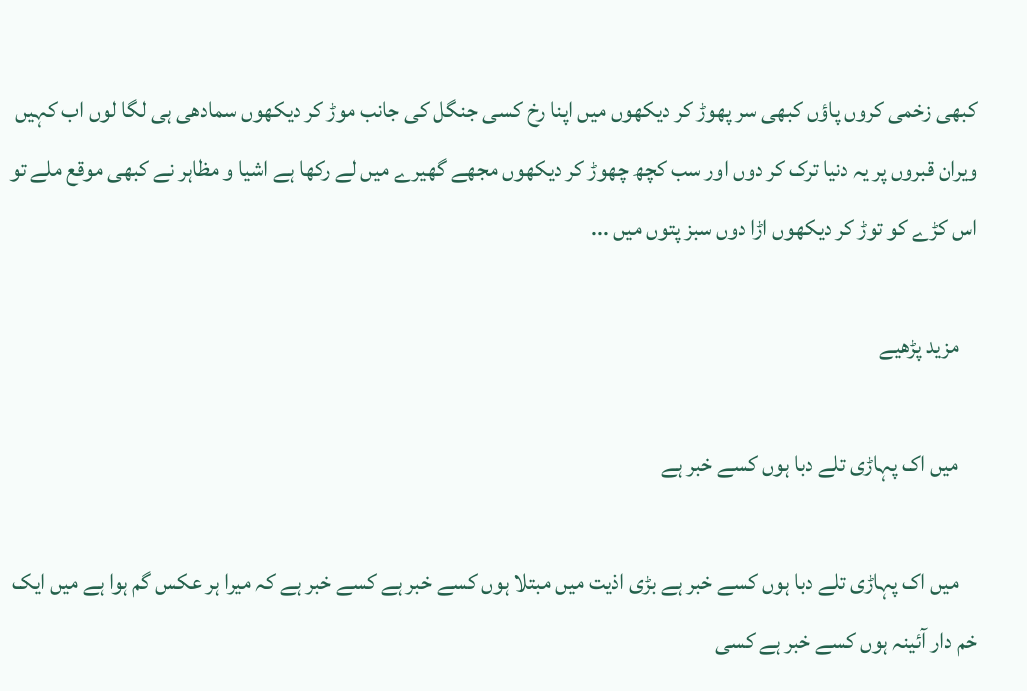کبھی زخمی کروں پاؤں کبھی سر پھوڑ کر دیکھوں میں اپنا رخ کسی جنگل کی جانب موڑ کر دیکھوں سمادھی ہی لگا لوں اب کہیں ویران قبروں پر یہ دنیا ترک کر دوں اور سب کچھ چھوڑ کر دیکھوں مجھے گھیرے میں لے رکھا ہے اشیا و مظاہر نے کبھی موقع ملے تو اس کڑے کو توڑ کر دیکھوں اڑا دوں سبز پتوں میں ...

    مزید پڑھیے

    میں اک پہاڑی تلے دبا ہوں کسے خبر ہے

    میں اک پہاڑی تلے دبا ہوں کسے خبر ہے بڑی اذیت میں مبتلا ہوں کسے خبر ہے کسے خبر ہے کہ میرا ہر عکس گم ہوا ہے میں ایک خم دار آئینہ ہوں کسے خبر ہے کسی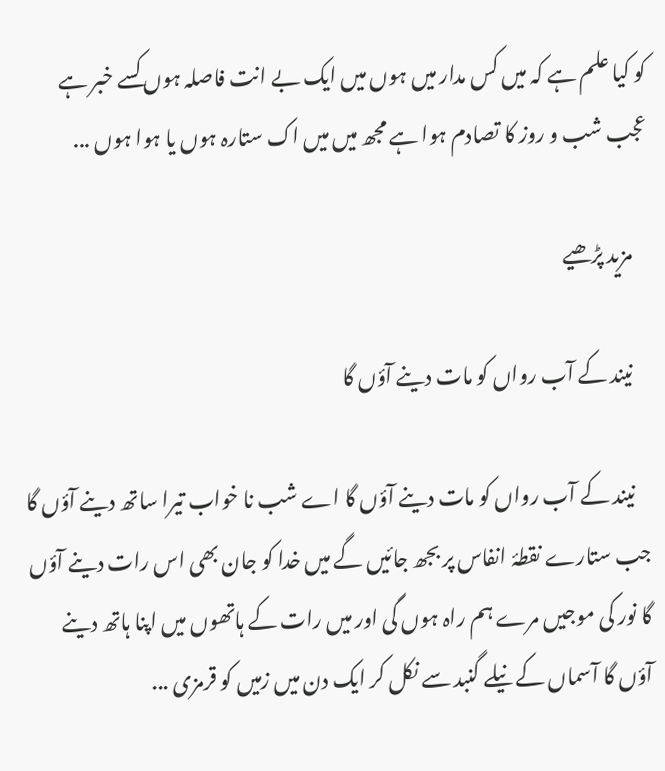کو کیا علم ہے کہ میں کس مدار میں ہوں میں ایک بے انت فاصلہ ہوں کسے خبر ہے عجب شب و روز کا تصادم ہوا ہے مجھ میں میں اک ستارہ ہوں یا ہوا ہوں ...

    مزید پڑھیے

    نیند کے آب رواں کو مات دینے آؤں گا

    نیند کے آب رواں کو مات دینے آؤں گا اے شب نا خواب تیرا ساتھ دینے آؤں گا جب ستارے نقطۂ انفاس پر بجھ جائیں گے میں خدا کو جان بھی اس رات دینے آؤں گا نور کی موجیں مرے ہم راہ ہوں گی اور میں رات کے ہاتھوں میں اپنا ہاتھ دینے آؤں گا آسماں کے نیلے گنبد سے نکل کر ایک دن میں زمیں کو قرمزی ...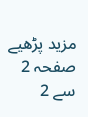مزید پڑھیے
صفحہ 2 سے 2